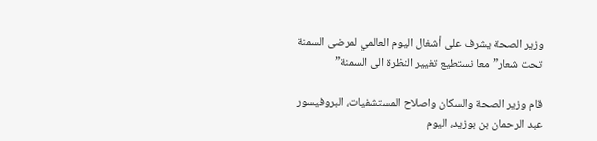وزير الصحة يشرف على أشغال اليوم العالمي لمرضى السمنة تحت شعار”معا نستطيع تغيير النظرة الى السمنة”

قام وزير الصحة والسكان واصلاح المستشفيات، البروفيسور عبد الرحمان بن بوزيد، اليوم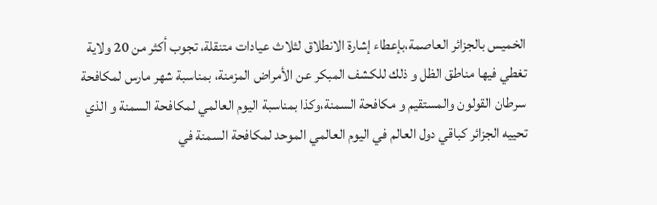الخميس بالجزائر العاصمة،بإعطاء إشارة الانطلاق لثلاث عيادات متنقلة، تجوب أكثر من 20 ولاية تغطي فيها مناطق الظل و ذلك للكشف المبكر عن الأمراض المزمنة، بمناسبة شهر مارس لمكافحة سرطان القولون والمستقيم و مكافحة السمنة،وكذا بمناسبة اليوم العالمي لمكافحة السمنة و الذي تحييه الجزائر كباقي دول العالم في اليوم العالمي الموحد لمكافحة السمنة في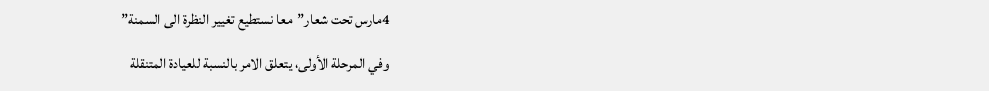4مارس تحت شعار”معا نستطيع تغيير النظرة الى السمنة”

وفي المرحلة الأولى، يتعلق الامر بالنسبة للعيادة المتنقلة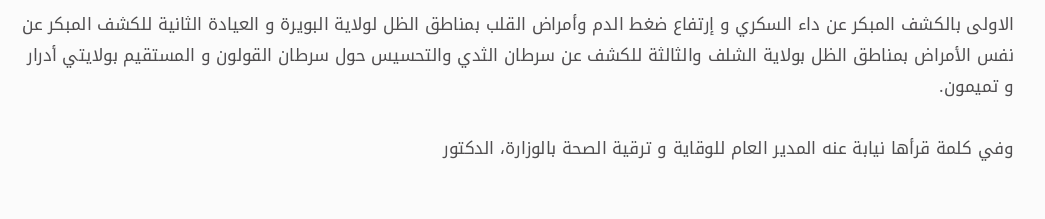الاولى بالكشف المبكر عن داء السكري و إرتفاع ضغط الدم وأمراض القلب بمناطق الظل لولاية البويرة و العيادة الثانية للكشف المبكر عن نفس الأمراض بمناطق الظل بولاية الشلف والثالثة للكشف عن سرطان الثدي والتحسيس حول سرطان القولون و المستقيم بولايتي أدرار و تميمون.

وفي كلمة قرأها نيابة عنه المدير العام للوقاية و ترقية الصحة بالوزارة، الدكتور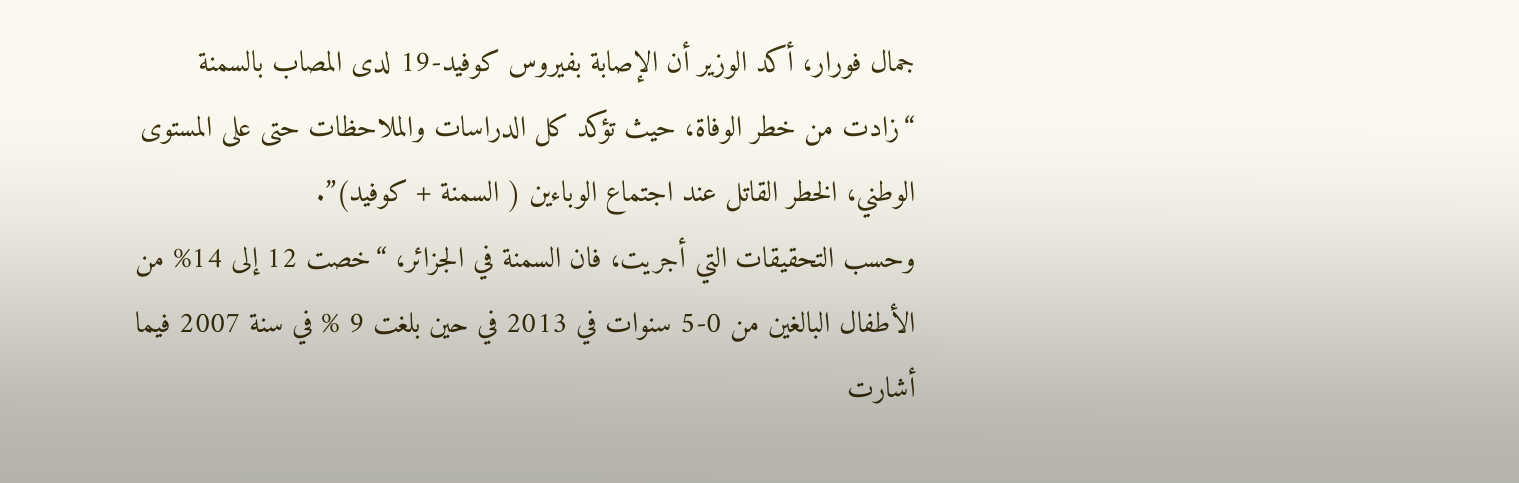جمال فورار، أكد الوزير أن الإصابة بفيروس كوفيد-19 لدى المصاب بالسمنة “زادت من خطر الوفاة، حيث تؤكد كل الدراسات والملاحظات حتى على المستوى الوطني، الخطر القاتل عند اجتماع الوباءين ( السمنة + كوفيد)”.
وحسب التحقيقات التي أجريت، فان السمنة في الجزائر، “خصت 12 إلى 14% من الأطفال البالغين من 0-5 سنوات في 2013 في حين بلغت 9 % في سنة 2007 فيما أشارت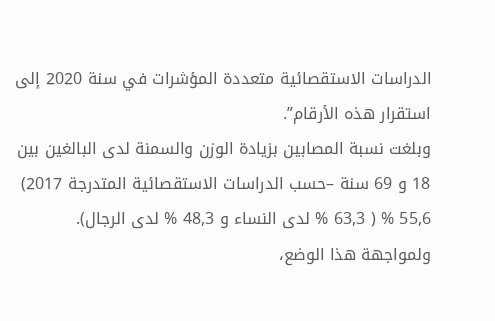الدراسات الاستقصائية متعددة المؤشرات في سنة 2020 إلى استقرار هذه الأرقام”.
وبلغت نسبة المصابين بزيادة الوزن والسمنة لدى البالغين بين 18 و 69 سنة –حسب الدراسات الاستقصائية المتدرجة 2017) 55,6 % ( 63,3 % لدى النساء و 48,3 % لدى الرجال).
ولمواجهة هذا الوضع،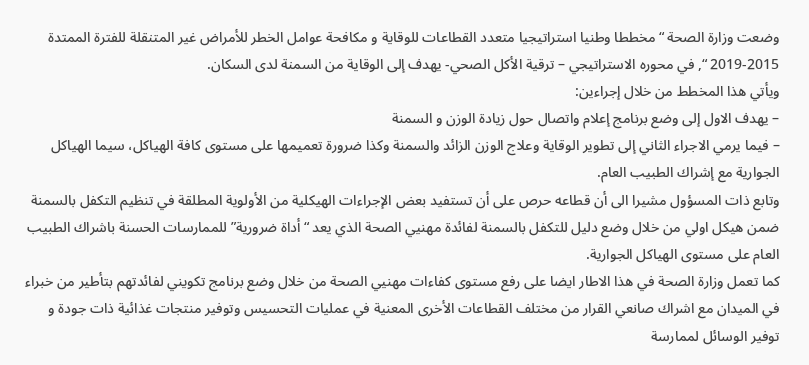وضعت وزارة الصحة “مخططا وطنيا استراتيجيا متعدد القطاعات للوقاية و مكافحة عوامل الخطر للأمراض غير المتنقلة للفترة الممتدة 2015-2019 “, في محوره الاستراتيجي – ترقية الأكل الصحي- يهدف إلى الوقاية من السمنة لدى السكان.
ويأتي هذا المخطط من خلال إجراءين:
– يهدف الاول إلى وضع برنامج إعلام واتصال حول زيادة الوزن و السمنة
– فيما يرمي الاجراء الثاني إلى تطوير الوقاية وعلاج الوزن الزائد والسمنة وكذا ضرورة تعميمها على مستوى كافة الهياكل، سيما الهياكل الجوارية مع إشراك الطبيب العام.
وتابع ذات المسؤول مشيرا الى أن قطاعه حرص على أن تستفيد بعض الإجراءات الهيكلية من الأولوية المطلقة في تنظيم التكفل بالسمنة ضمن هيكل اولي من خلال وضع دليل للتكفل بالسمنة لفائدة مهنيي الصحة الذي يعد “أداة ضرورية” للممارسات الحسنة باشراك الطبيب العام على مستوى الهياكل الجوارية.
كما تعمل وزارة الصحة في هذا الاطار ايضا على رفع مستوى كفاءات مهنيي الصحة من خلال وضع برنامج تكويني لفائدتهم بتأطير من خبراء في الميدان مع اشراك صانعي القرار من مختلف القطاعات الأخرى المعنية في عمليات التحسيس وتوفير منتجات غذائية ذات جودة و توفير الوسائل لممارسة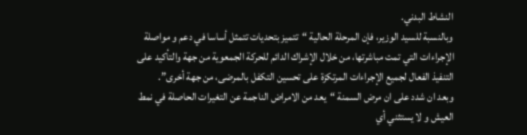النشاط البدني.
وبالنسبة للسيد الوزير، فإن المرحلة الحالية “تتميز بتحديات تتمثل أساسا في دعم و مواصلة الإجراءات التي تمت مباشرتها، من خلال الإشراك الدائم للحركة الجمعوية من جهة والتأكيد على التنفيذ الفعال لجميع الإجراءات المرتكزة على تحسين التكفل بالمرضى، من جهة أخرى”.
وبعد ان شدد على ان مرض السمنة “يعد من الامراض الناجمة عن التغيرات الحاصلة في نمط العيش و لا يستثني أي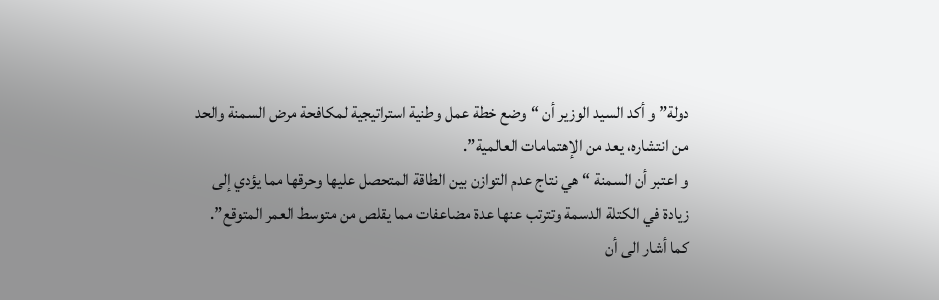دولة” و أكد السيد الوزير أن “وضع خطة عمل وطنية استراتيجية لمكافحة مرض السمنة والحد من انتشاره، يعد من الإهتمامات العالمية”.
و اعتبر أن السمنة “هي نتاج عدم التوازن بين الطاقة المتحصل عليها وحرقها مما يؤدي إلى زيادة في الكتلة الدسمة وتترتب عنها عدة مضاعفات مما يقلص من متوسط العمر المتوقع”.
كما أشار الى أن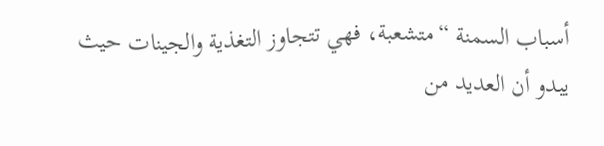أسباب السمنة “متشعبة، فهي تتجاوز التغذية والجينات حيث يبدو أن العديد من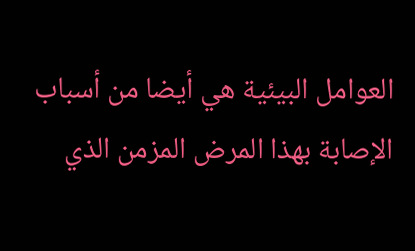العوامل البيئية هي أيضا من أسباب الإصابة بهذا المرض المزمن الذي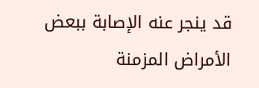قد ينجر عنه الإصابة ببعض الأمراض المزمنة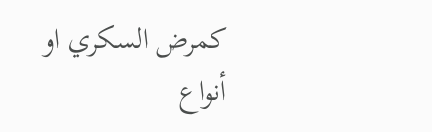كمرض السكري او أنواع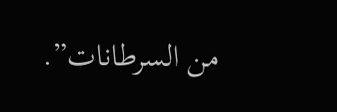من السرطانات”.